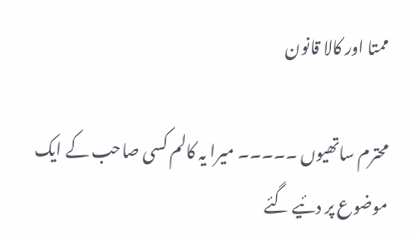ممتا اور کالا قانون

محترم ساتھیوں ۔۔۔۔۔ میرا یہ کالم کسی صاحب کے ایک موضوع پر دئیے گئے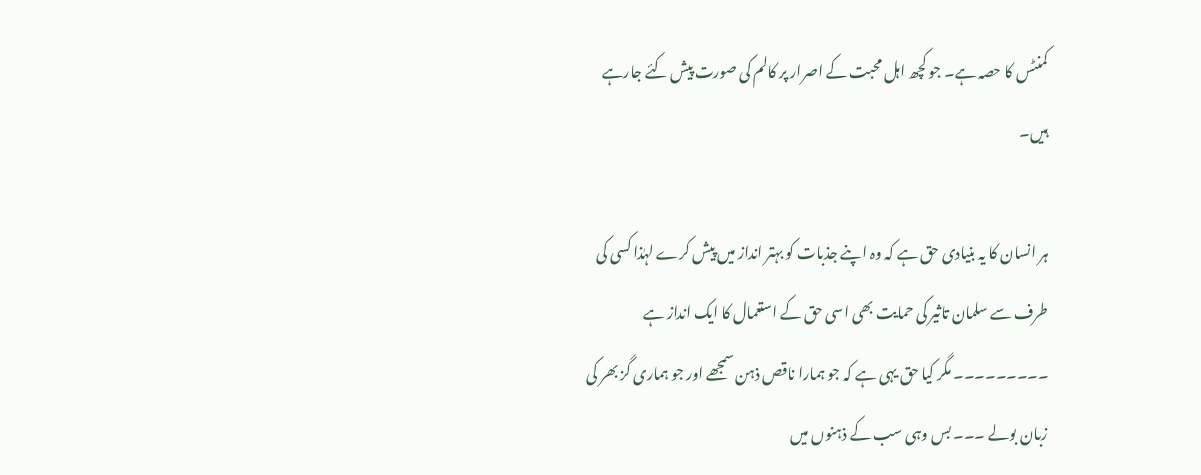کمنٹس کا حصہ ہے۔ جو کچھ اہل محبت کے اصرار پر کالم کی صورت پیش کئے جارہے ہیں۔

ہر انسان کا یہ بنیادی حق ہے کہ وہ اپنے جذبات کو بہتر انداز میں پیش کرے لہٰذا کسی کی طرف سے سلمان تاثیر کی حمایت بھی اسی حق کے استعمال کا ایک انداز ہے ۔۔۔۔۔۔۔۔۔ مگر کیا حق یہی ہے کہ جو ہمارا ناقص ذہن سمجھے اور جو ہماری گز بھر کی زبان بولے ۔۔۔ بس وہی سب کے ذہنوں میں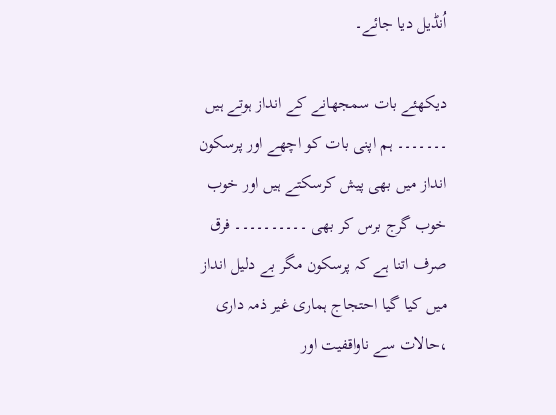اُنڈیل دیا جائے۔

دیکھئے بات سمجھانے کے انداز ہوتے ہیں ۔۔۔۔۔۔۔ ہم اپنی بات کو اچھے اور پرسکون انداز میں بھی پیش کرسکتے ہیں اور خوب خوب گرج برس کر بھی ۔۔۔۔۔۔۔۔۔۔ فرق صرف اتنا ہے کہ پرسکون مگر بے دلیل انداز میں کیا گیا احتجاج ہماری غیر ذمہ داری ،حالات سے ناواقفیت اور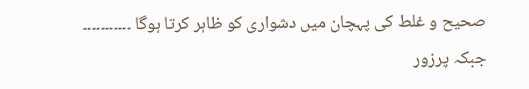صحیح و غلط کی پہچان میں دشواری کو ظاہر کرتا ہوگا ۔۔۔۔۔۔۔۔۔۔۔ جبکہ پرزور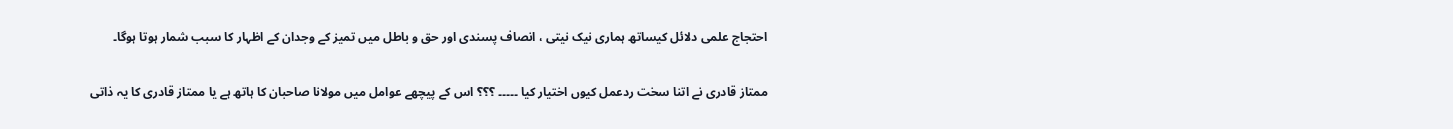احتجاج علمی دلائل کیساتھ ہماری نیک نیتی ، انصاف پسندی اور حق و باطل میں تمیز کے وجدان کے اظہار کا سبب شمار ہوتا ہوگا۔

ممتاز قادری نے اتنا سخت ردعمل کیوں اختیار کیا ۔۔۔۔۔ ؟؟؟ اس کے پیچھے عوامل میں مولانا صاحبان کا ہاتھ ہے یا ممتاز قادری کا یہ ذاتی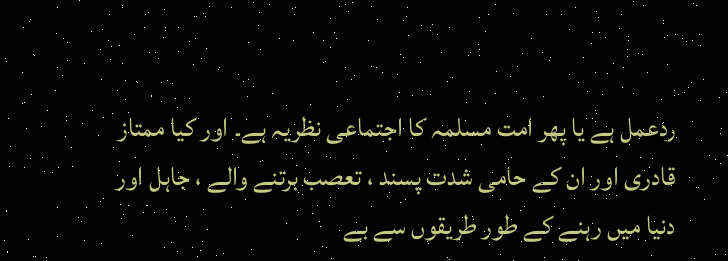ردعمل ہے یا پھر امت مسلمہ کا اجتماعی نظریہ ہے۔ اور کیا ممتاز قادری اور ان کے حامی شدت پسند ، تعصب برتنے والے ، جاہل اور دنیا میں رہنے کے طور طریقوں سے بے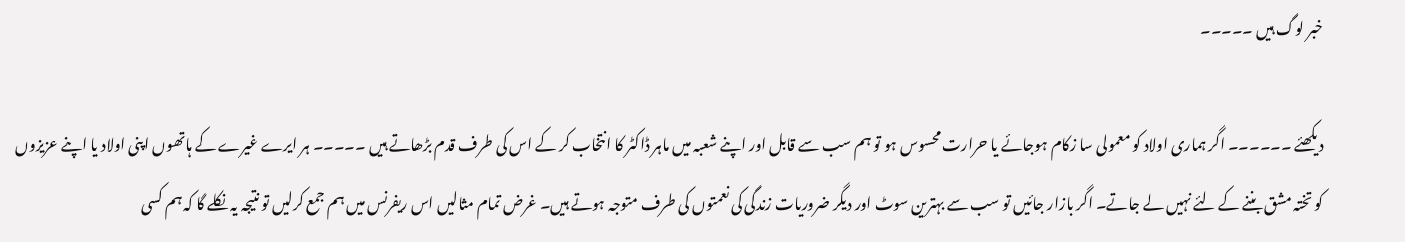خبر لوگ ہیں ۔۔۔۔۔

دیکھئے ۔۔۔۔۔۔ اگر ہماری اولاد کو معمولی سا زکام ہوجائے یا حرارت محسوس ہو تو ہم سب سے قابل اور اپنے شعبہ میں ماہر ڈاکٹر کا انتخاب کر کے اس کی طرف قدم بڑھاتے ہیں ۔۔۔۔۔ ہر ایرے غیرے کے ہاتھوں اپنی اولاد یا اپنے عزیزوں کو تختہ مشق بننے کے لئے نہیں لے جاتے۔ اگر بازار جائیں تو سب سے بہترین سوٹ اور دیگر ضروریات زندگی کی نعمتوں کی طرف متوجہ ہوتے ہیں۔ غرض تمام مثالیں اس ریفرنس میں ہم جمع کرلیں تو نتیجہ یہ نکلے گا کہ ہم کسی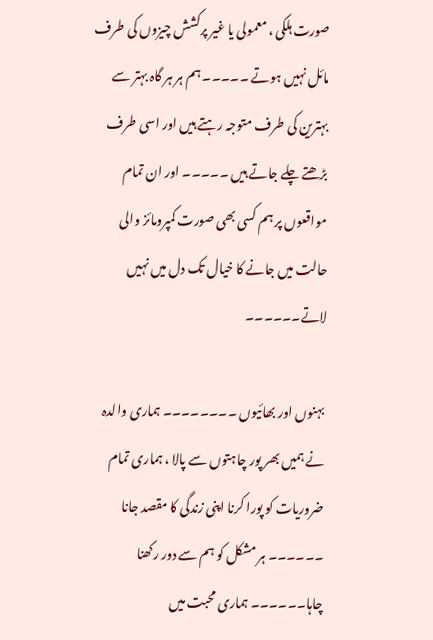صورت ہلکی ، معمولی یا غیر پرکشش چیزوں کی طرف مائل نہیں ہوتے ۔۔۔۔۔ ہم ہر ہر گاہ بہتر سے بہترین کی طرف متوجہ رہتے ہیں اور اسی طرف بڑھتے چلے جاتے ہیں ۔۔۔۔۔ اور ان تمام مواقعوں پر ہم کسی بھی صورت کمپرومائز والی حالت میں جانے کا خیال تک دل میں نہیں لاتے۔۔۔۔۔۔

بہنوں اور بھائیوں ۔۔۔۔۔۔۔۔ ہماری والدہ نے ہمیں بھر پور چاہتوں سے پالا ، ہماری تمام ضروریات کو پورا کرنا اپنی زندگی کا مقصد جانا ۔۔۔۔۔۔ ہر مشکل کو ہم سے دور رکھنا چاہا۔۔۔۔۔۔ ہماری محبت میں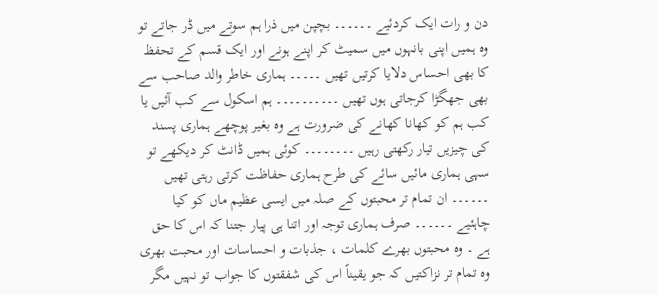دن و رات ایک کردئیے ۔۔۔۔۔۔ بچپن میں ذرا ہم سوتے میں ڈر جاتے تو وہ ہمیں اپنی بانہوں میں سمیٹ کر اپنے ہونے اور ایک قسم کے تحفظ کا بھی احساس دلایا کرتیں تھیں ۔۔۔۔۔ ہماری خاطر والد صاحب سے بھی جھگڑا کرجاتی ہوں تھیں ۔۔۔۔۔۔۔۔۔۔ ہم اسکول سے کب آئیں یا کب ہم کو کھانا کھانے کی ضرورت ہے وہ بغیر پوچھے ہماری پسند کی چیزیں تیار رکھتی رہیں ۔۔۔۔۔۔۔۔ کوئی ہمیں ڈانٹ کر دیکھے تو سہی ہماری مائیں سائے کی طرح ہماری حفاظت کرتی رہتی تھیں ۔۔۔۔۔۔ ان تمام تر محبتوں کے صلہ میں ایسی عظیم ماں کو کیا چاہئیے ۔۔۔۔۔۔ صرف ہماری توجہ اور اتنا ہی پیار جتنا کہ اس کا حق ہے ۔ وہ محبتوں بھرے کلمات ، جذبات و احساسات اور محبت بھری وہ تمام تر نزاکتیں کہ جو یقیناً اس کی شفقتوں کا جواب تو نہیں مگر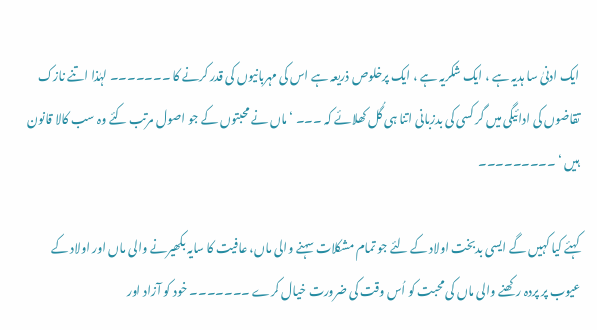ایک ادنیٰ سا ہدیہ ہے ، ایک شکریہ ہے ، ایک پرخلوص ذریعہ ہے اس کی مہربانیوں کی قدر کرنے کا ۔۔۔۔۔۔۔ لہٰذا اتنے نازک تقاضوں کی ادائیگی میں گر کسی کی بدزبانی اتنا ہی گُل کھلائے کہ ۔۔۔ ‘ ماں نے محبتوں کے جو اصول مرتب کئے وہ سب کالا قانون ہیں ‘ ۔۔۔۔۔۔۔۔۔

کہئے کیا کہیں گے ایسی بدبخت اولاد کے لئے جو تمام مشکلات سہنے والی ماں، عافیت کا سایہ بکھیرنے والی ماں اور اولاد کے عیوب پر پردہ رکھنے والی ماں کی محبت کو اُس وقت کی ضرورت خیال کرے ۔۔۔۔۔۔۔ خود کو آزاد اور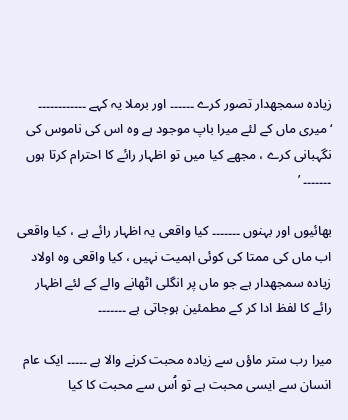زیادہ سمجھدار تصور کرے ۔۔۔۔۔۔ اور برملا یہ کہے ۔۔۔۔۔۔۔۔۔۔۔۔ ‘میری ماں کے لئے میرا باپ موجود ہے وہ اس کی ناموس کی نگہبانی کرے ، مجھے کیا میں تو اظہار رائے کا احترام کرتا ہوں ۔۔۔۔۔۔۔ ’

بھائیوں اور بہنوں ۔۔۔۔۔۔۔ کیا واقعی یہ اظہار رائے ہے ، کیا واقعی اب ماں کی ممتا کی کوئی اہمیت نہیں ، کیا واقعی وہ اولاد زیادہ سمجھدار ہے جو ماں پر انگلی اٹھانے والے کے لئے اظہار رائے کا لفظ ادا کر کے مطمئین ہوجاتی ہے ۔۔۔۔۔۔۔

میرا رب ستر ماؤں سے زیادہ محبت کرنے والا ہے ۔۔۔۔۔ ایک عام انسان سے ایسی محبت ہے تو اُس سے محبت کا کیا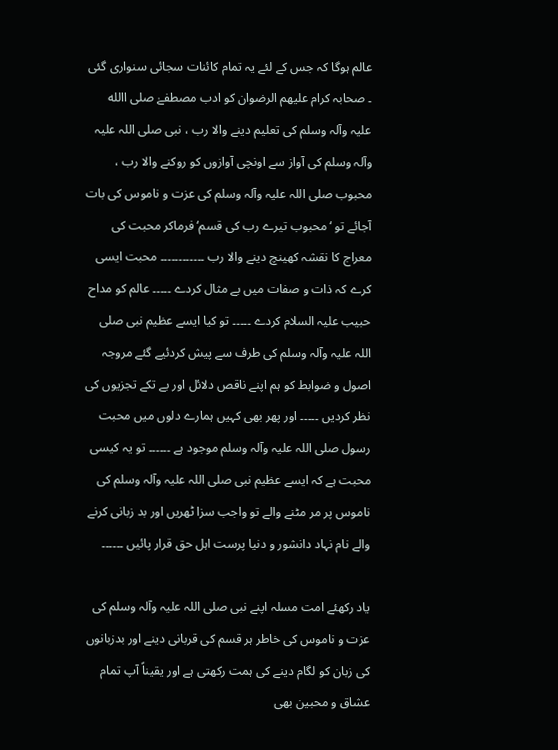عالم ہوگا کہ جس کے لئے یہ تمام کائنات سجائی سنواری گئی ۔ صحابہ کرام علیھم الرضوان کو ادب مصطفےٰ صلی االله علیہ وآلہ وسلم کی تعلیم دینے والا رب ، نبی صلی اللہ علیہ وآلہ وسلم کی آواز سے اونچی آوازوں کو روکنے والا رب ، محبوب صلی اللہ علیہ وآلہ وسلم کی عزت و ناموس کی بات آجائے تو ‘محبوب تیرے رب کی قسم‘ فرماکر محبت کی معراج کا نقشہ کھینچ دینے والا رب ۔۔۔۔۔۔۔۔۔۔۔۔ محبت ایسی کرے کہ ذات و صفات میں بے مثال کردے ۔۔۔۔۔ عالم کو مداح حبیب علیہ السلام کردے ۔۔۔۔۔ تو کیا ایسے عظیم نبی صلی اللہ علیہ وآلہ وسلم کی طرف سے پیش کردئیے گئے مروجہ اصول و ضوابط کو ہم اپنے ناقص دلائل اور بے تکے تجزیوں کی نظر کردیں ۔۔۔۔۔ اور پھر بھی کہیں ہمارے دلوں میں محبت رسول صلی اللہ علیہ وآلہ وسلم موجود ہے ۔۔۔۔۔۔ تو یہ کیسی محبت ہے کہ ایسے عظیم نبی صلی اللہ علیہ وآلہ وسلم کی ناموس پر مر مٹنے والے تو واجب سزا ٹھریں اور بد زبانی کرنے والے نام نہاد دانشور و دنیا پرست اہل حق قرار پائیں ۔۔۔۔۔۔

یاد رکھئے امت مسلہ اپنے نبی صلی اللہ علیہ وآلہ وسلم کی عزت و ناموس کی خاطر ہر قسم کی قربانی دینے اور بدزبانوں کی زبان کو لگام دینے کی ہمت رکھتی ہے اور یقیناً آپ تمام عشاق و محبین بھی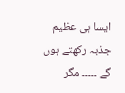ایسا ہی عظیم جذبہ رکھتے ہوں گے ۔۔۔۔۔ مگر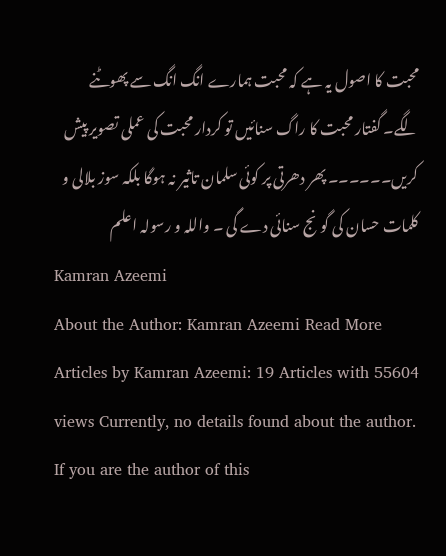محبت کا اصول یہ ہے کہ محبت ہمارے انگ انگ سے پھوٹنے لگے۔ گفتار محبت کا راگ سنائیں تو کردار محبت کی عملی تصویر پیش کریں۔۔۔۔۔۔ پھر دھرتی پر کوئی سلمان تاثیر نہ ہوگا بلکہ سوز بلالی و کلمات حسان کی گونج سنائی دے گی ۔ واللہ و رسولہ اعلم
Kamran Azeemi
About the Author: Kamran Azeemi Read More Articles by Kamran Azeemi: 19 Articles with 55604 views Currently, no details found about the author. If you are the author of this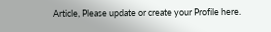Article, Please update or create your Profile here.